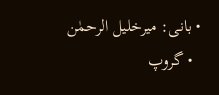• بانی: میرخلیل الرحمٰن
  • گروپ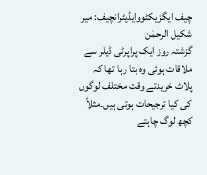چیف ایگزیکٹووایڈیٹرانچیف: میر شکیل الرحمٰن
گزشتہ روز ایک پراپرٹی ڈیلر سے ملاقات ہوئی وہ بتا رہا تھا کہ پلاٹ خریدتے وقت مختلف لوگوں کی کیا ترجیحات ہوتی ہیں۔مثلاً کچھ لوگ چاہتے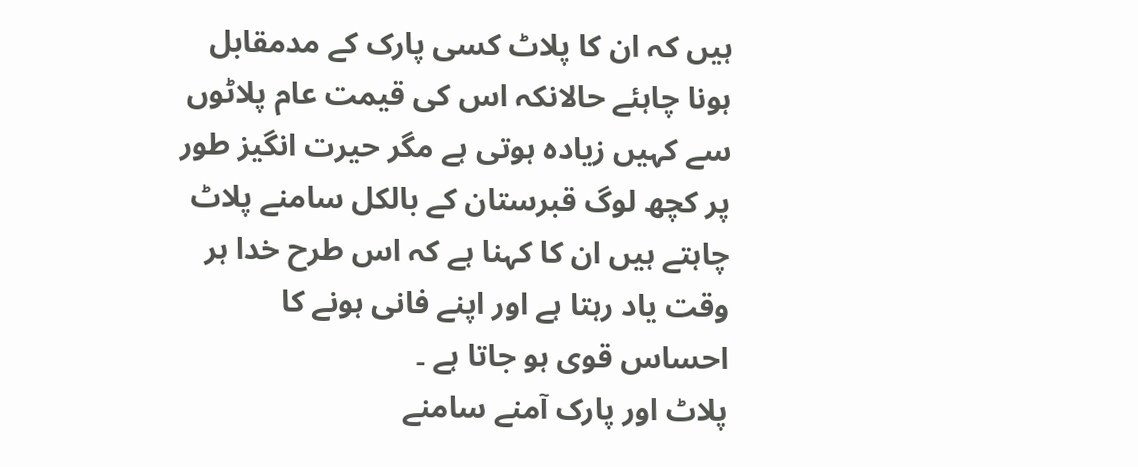ہیں کہ ان کا پلاٹ کسی پارک کے مدمقابل ہونا چاہئے حالانکہ اس کی قیمت عام پلاٹوں سے کہیں زیادہ ہوتی ہے مگر حیرت انگیز طور پر کچھ لوگ قبرستان کے بالکل سامنے پلاٹ چاہتے ہیں ان کا کہنا ہے کہ اس طرح خدا ہر وقت یاد رہتا ہے اور اپنے فانی ہونے کا احساس قوی ہو جاتا ہے ۔
پلاٹ اور پارک آمنے سامنے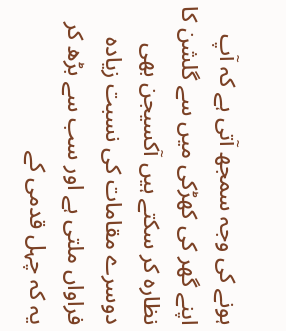ہونے کی وجہ سمجھ آتی ہے کہ آپ اپنے گھر کی کھڑکی میں سے گلشن کا نظارہ کر سکتے ہیں آکسیجن بھی دوسرے مقامات کی نسبت زیادہ فراواں ملتی ہے اور سب سے بڑھ کر یہ کہ چہل قدمی کے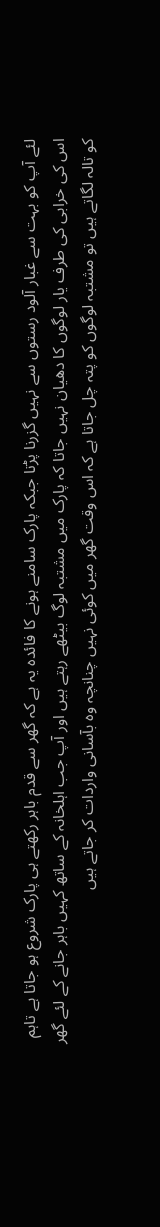لئے آپ کو بہت سے غبار آلود رستوں سے نہیں گزرنا پڑتا جبکہ پارک سامنے ہونے کا فائدہ یہ ہے کہ گھر سے قدم باہر رکھتے ہی پارک شروع ہو جاتا ہے تاہم اس کی خرابی کی طرف یار لوگوں کا دھیان نہیں جاتا کہ پارک میں مشتبہ لوگ بیٹھے رہتے ہیں اور آپ جب اہلخانہ کے ساتھ کہیں باہر جانے کے لئے گھر کو تالہ لگاتے ہیں تو مشتبہ لوگوں کو پتہ چل جاتا ہے کہ اس وقت گھر میں کوئی نہیں چنانچہ وہ بآسانی واردات کر جاتے ہیں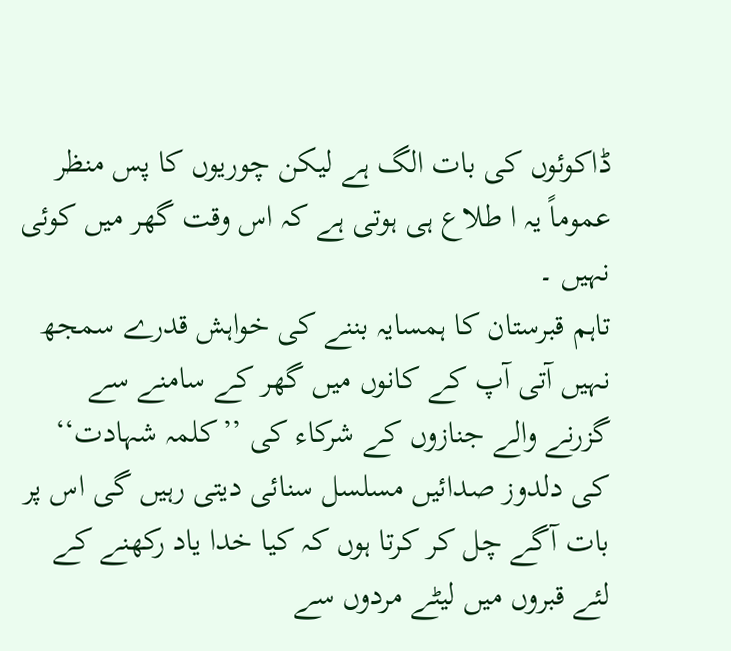ڈاکوئوں کی بات الگ ہے لیکن چوریوں کا پس منظر عموماً یہ ا طلاع ہی ہوتی ہے کہ اس وقت گھر میں کوئی نہیں ۔
تاہم قبرستان کا ہمسایہ بننے کی خواہش قدرے سمجھ نہیں آتی آپ کے کانوں میں گھر کے سامنے سے گزرنے والے جنازوں کے شرکاء کی ’’کلمہ شہادت‘‘ کی دلدوز صدائیں مسلسل سنائی دیتی رہیں گی اس پر بات آگے چل کر کرتا ہوں کہ کیا خدا یاد رکھنے کے لئے قبروں میں لیٹے مردوں سے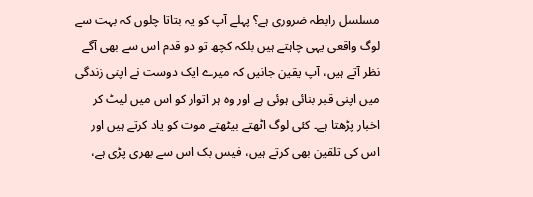مسلسل رابطہ ضروری ہے؟ پہلے آپ کو یہ بتاتا چلوں کہ بہت سے لوگ واقعی یہی چاہتے ہیں بلکہ کچھ تو دو قدم اس سے بھی آگے نظر آتے ہیں، آپ یقین جانیں کہ میرے ایک دوست نے اپنی زندگی میں اپنی قبر بنائی ہوئی ہے اور وہ ہر اتوار کو اس میں لیٹ کر اخبار پڑھتا ہے۔ کئی لوگ اٹھتے بیٹھتے موت کو یاد کرتے ہیں اور اس کی تلقین بھی کرتے ہیں، فیس بک اس سے بھری پڑی ہے،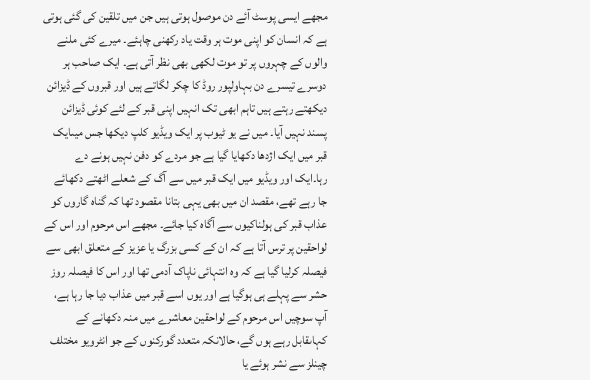مجھے ایسی پوسٹ آئے دن موصول ہوتی ہیں جن میں تلقین کی گئی ہوتی ہے کہ انسان کو اپنی موت ہر وقت یاد رکھنی چاہئے۔ میرے کئی ملنے والوں کے چہروں پر تو موت لکھی بھی نظر آتی ہے۔ ایک صاحب ہر دوسرے تیسرے دن بہاولپور روڈ کا چکر لگاتے ہیں اور قبروں کے ڈیزائن دیکھتے رہتے ہیں تاہم ابھی تک انہیں اپنی قبر کے لئے کوئی ڈیزائن پسند نہیں آیا۔ میں نے یو ٹیوب پر ایک ویڈیو کلپ دیکھا جس میںایک قبر میں ایک اژدھا دکھایا گیا ہے جو مردے کو دفن نہیں ہونے دے رہا۔ایک اور ویڈیو میں ایک قبر میں سے آگ کے شعلے اٹھتے دکھائے جا رہے تھے، مقصد ان میں بھی یہی بتانا مقصود تھا کہ گناہ گاروں کو عذاب قبر کی ہولناکیوں سے آگاہ کیا جائے۔ مجھے اس مرحوم اور اس کے لواحقین پر ترس آتا ہے کہ ان کے کسی بزرگ یا عزیز کے متعلق ابھی سے فیصلہ کرلیا گیا ہے کہ وہ انتہائی ناپاک آدمی تھا اور اس کا فیصلہ روز حشر سے پہلے ہی ہوگیا ہے اور یوں اسے قبر میں عذاب دیا جا رہا ہے، آپ سوچیں اس مرحوم کے لواحقین معاشرے میں منہ دکھانے کے کہاںقابل رہے ہوں گے، حالانکہ متعدد گورکنوں کے جو انٹرویو مختلف چینلز سے نشر ہوئے یا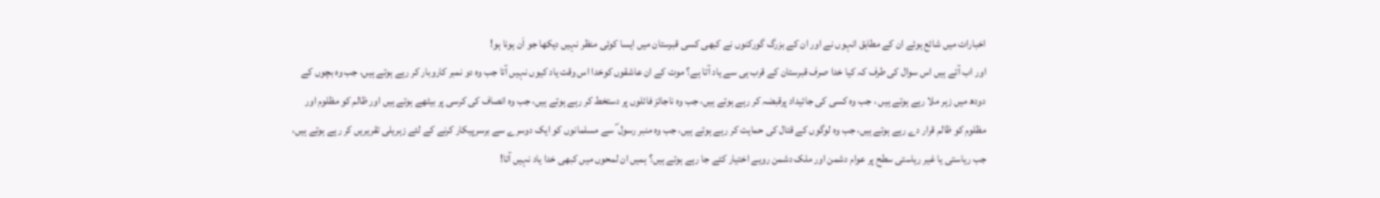اخبارات میں شائع ہوئے ان کے مطابق انہوں نے اور ان کے بزرگ گورکنوں نے کبھی کسی قبرستان میں ایسا کوئی منظر نہیں دیکھا جو اَن ہونا ہو!
اور اب آتے ہیں اس سوال کی طرف کہ کیا خدا صرف قبرستان کے قرب ہی سے یاد آتا ہے؟ موت کے ان عاشقوں کوخدا اس وقت یاد کیوں نہیں آتا جب وہ دو نمبر کاروبار کر رہے ہوتے ہیں، جب وہ بچوں کے دودھ میں زہر ملا رہے ہوتے ہیں ، جب وہ کسی کی جائیداد پرقبضہ کر رہے ہوتے ہیں، جب وہ ناجائز فائلوں پر دستخط کر رہے ہوتے ہیں، جب وہ انصاف کی کرسی پر بیٹھے ہوتے ہیں اور ظالم کو مظلوم اور مظلوم کو ظالم قرار دے رہے ہوتے ہیں، جب وہ لوگوں کے قتال کی حمایت کر رہے ہوتے ہیں، جب وہ منبر رسول ؐ سے مسلمانوں کو ایک دوسرے سے برسرپیکار کرنے کے لئے زہریلی تقریریں کر رہے ہوتے ہیں، جب ریاستی یا غیر ریاستی سطح پر عوام دشمن اور ملک دشمن رویے اختیار کئے جا رہے ہوتے ہیں؟ ہمیں ان لمحوں میں کبھی خدا یاد نہیں آتا!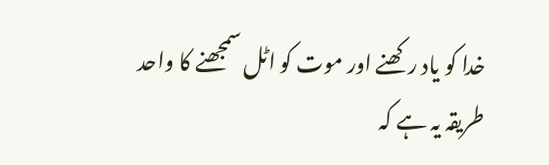خدا کو یاد رکھنے اور موت کو اٹل سمجھنے کا واحد طریقہ یہ ہے کہ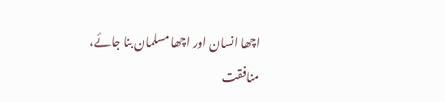اچھا انسان اور اچھا مسلمان بنا جائے، منافقت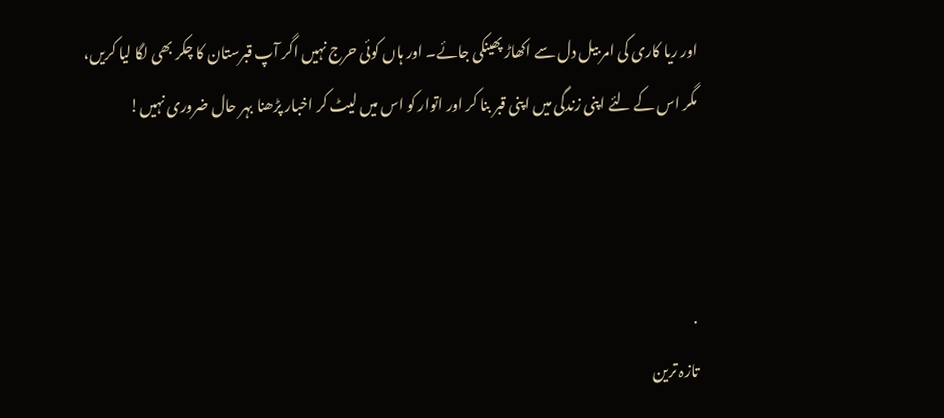اور ریا کاری کی امر بیل دل سے اکھاڑ پھینکی جائے۔ اور ہاں کوئی حرج نہیں اگر آپ قبرستان کا چکر بھی لگا لیا کریں، مگر اس کے لئے اپنی زندگی میں اپنی قبر بنا کر اور اتوار کو اس میں لیٹ کر اخبار پڑھنا بہر حال ضروری نہیں!



.
تازہ ترین